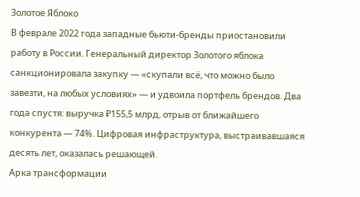Золотое Яблоко
В феврале 2022 года западные бьюти-бренды приостановили работу в России. Генеральный директор Золотого яблока санкционировала закупку — «скупали всё, что можно было завезти, на любых условиях» — и удвоила портфель брендов. Два года спустя: выручка ₽155,5 млрд, отрыв от ближайшего конкурента — 74%. Цифровая инфраструктура, выстраивавшаяся десять лет, оказалась решающей.
Арка трансформации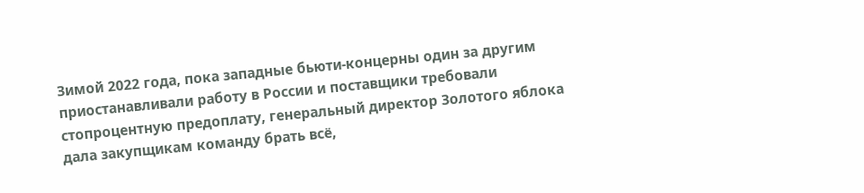Зимой 2022 года, пока западные бьюти-концерны один за другим приостанавливали работу в России и поставщики требовали стопроцентную предоплату, генеральный директор Золотого яблока дала закупщикам команду брать всё,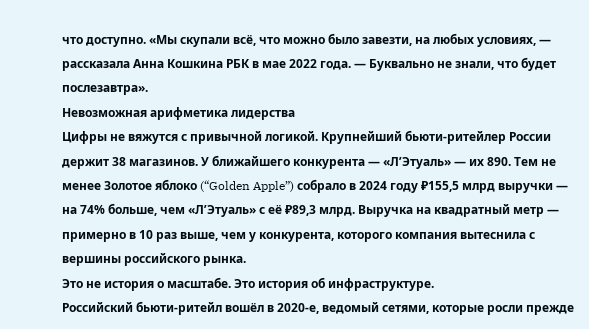что доступно. «Мы скупали всё, что можно было завезти, на любых условиях, — рассказала Анна Кошкина РБК в мае 2022 года. — Буквально не знали, что будет послезавтра».
Невозможная арифметика лидерства
Цифры не вяжутся с привычной логикой. Крупнейший бьюти-ритейлер России держит 38 магазинов. У ближайшего конкурента — «Л’Этуаль» — их 890. Тем не менее Золотое яблоко (“Golden Apple”) собрало в 2024 году ₽155,5 млрд выручки — на 74% больше, чем «Л’Этуаль» с её ₽89,3 млрд. Выручка на квадратный метр — примерно в 10 раз выше, чем у конкурента, которого компания вытеснила с вершины российского рынка.
Это не история о масштабе. Это история об инфраструктуре.
Российский бьюти-ритейл вошёл в 2020-е, ведомый сетями, которые росли прежде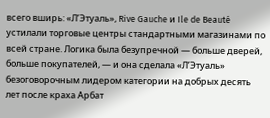всего вширь: «Л’Этуаль», Rive Gauche и Ile de Beauté устилали торговые центры стандартными магазинами по всей стране. Логика была безупречной — больше дверей, больше покупателей, — и она сделала «Л’Этуаль» безоговорочным лидером категории на добрых десять лет после краха Арбат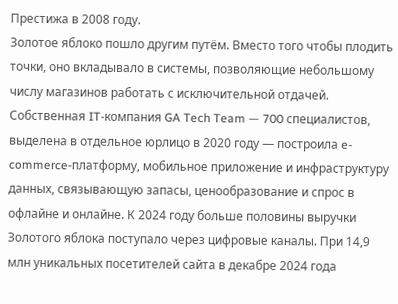Престижа в 2008 году.
Золотое яблоко пошло другим путём. Вместо того чтобы плодить точки, оно вкладывало в системы, позволяющие небольшому числу магазинов работать с исключительной отдачей. Собственная IT-компания GA Tech Team — 700 специалистов, выделена в отдельное юрлицо в 2020 году — построила e-commerce-платформу, мобильное приложение и инфраструктуру данных, связывающую запасы, ценообразование и спрос в офлайне и онлайне. К 2024 году больше половины выручки Золотого яблока поступало через цифровые каналы. При 14,9 млн уникальных посетителей сайта в декабре 2024 года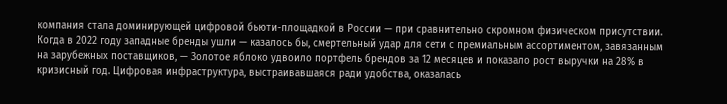компания стала доминирующей цифровой бьюти-площадкой в России — при сравнительно скромном физическом присутствии.
Когда в 2022 году западные бренды ушли — казалось бы, смертельный удар для сети с премиальным ассортиментом, завязанным на зарубежных поставщиков, — Золотое яблоко удвоило портфель брендов за 12 месяцев и показало рост выручки на 28% в кризисный год. Цифровая инфраструктура, выстраивавшаяся ради удобства, оказалась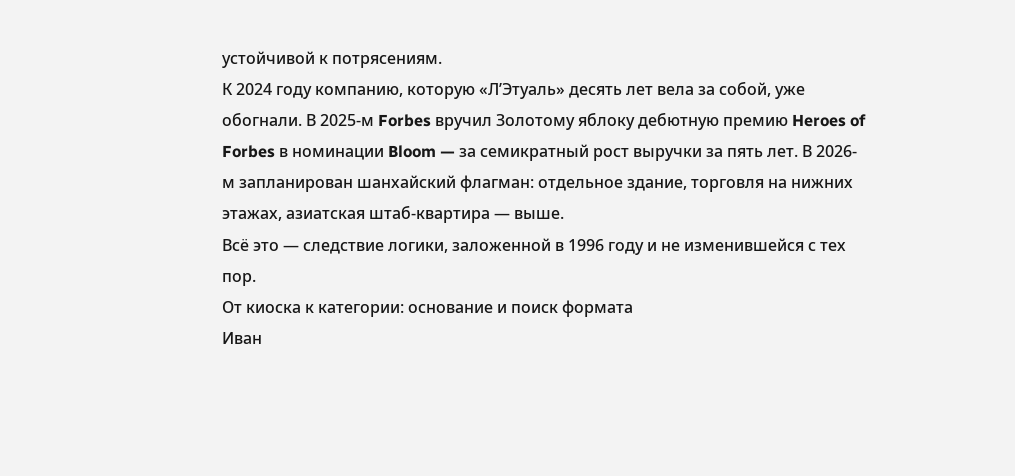устойчивой к потрясениям.
К 2024 году компанию, которую «Л’Этуаль» десять лет вела за собой, уже обогнали. В 2025-м Forbes вручил Золотому яблоку дебютную премию Heroes of Forbes в номинации Bloom — за семикратный рост выручки за пять лет. В 2026-м запланирован шанхайский флагман: отдельное здание, торговля на нижних этажах, азиатская штаб-квартира — выше.
Всё это — следствие логики, заложенной в 1996 году и не изменившейся с тех пор.
От киоска к категории: основание и поиск формата
Иван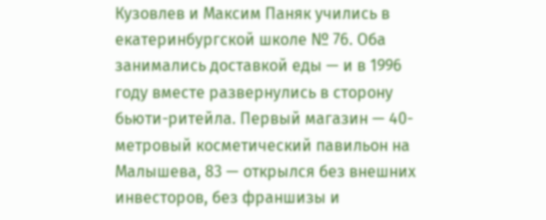Кузовлев и Максим Паняк учились в екатеринбургской школе № 76. Оба занимались доставкой еды — и в 1996 году вместе развернулись в сторону бьюти-ритейла. Первый магазин — 40-метровый косметический павильон на Малышева, 83 — открылся без внешних инвесторов, без франшизы и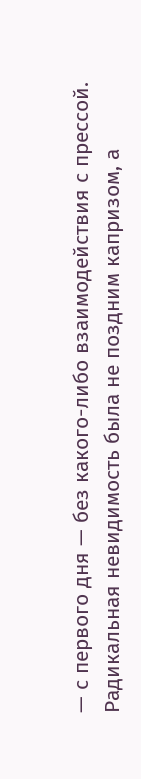— с первого дня — без какого-либо взаимодействия с прессой. Радикальная невидимость была не поздним капризом, а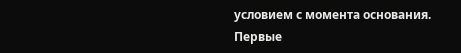условием с момента основания.
Первые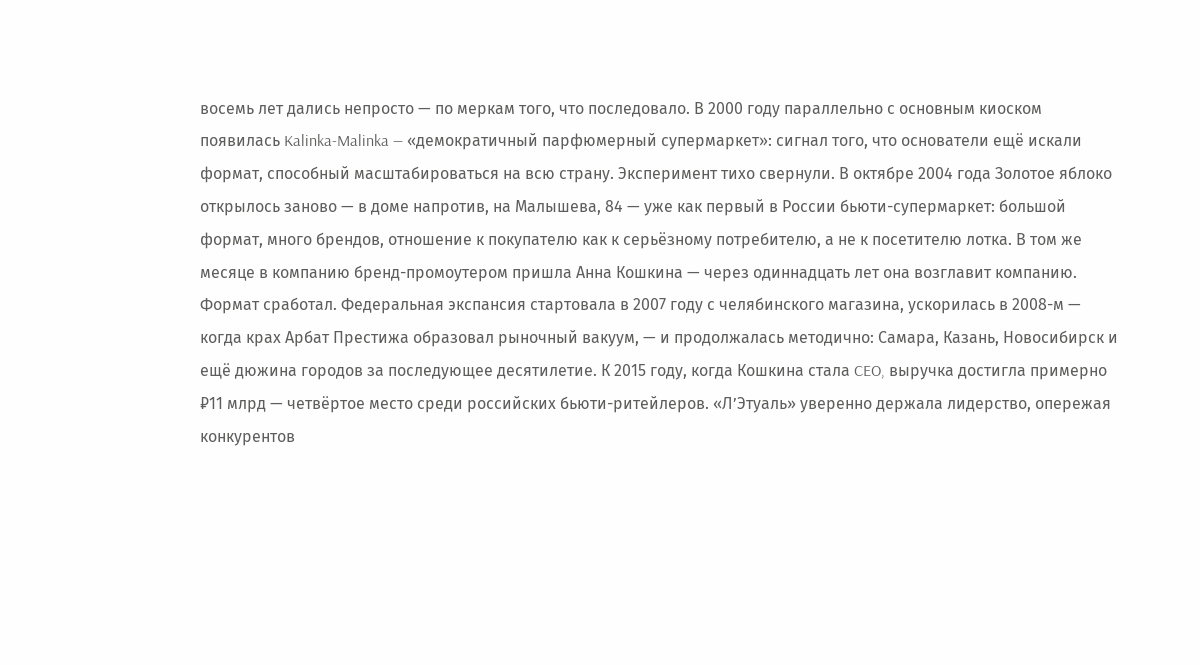восемь лет дались непросто — по меркам того, что последовало. В 2000 году параллельно с основным киоском появилась Kalinka-Malinka — «демократичный парфюмерный супермаркет»: сигнал того, что основатели ещё искали формат, способный масштабироваться на всю страну. Эксперимент тихо свернули. В октябре 2004 года Золотое яблоко открылось заново — в доме напротив, на Малышева, 84 — уже как первый в России бьюти-супермаркет: большой формат, много брендов, отношение к покупателю как к серьёзному потребителю, а не к посетителю лотка. В том же месяце в компанию бренд-промоутером пришла Анна Кошкина — через одиннадцать лет она возглавит компанию.
Формат сработал. Федеральная экспансия стартовала в 2007 году с челябинского магазина, ускорилась в 2008-м — когда крах Арбат Престижа образовал рыночный вакуум, — и продолжалась методично: Самара, Казань, Новосибирск и ещё дюжина городов за последующее десятилетие. К 2015 году, когда Кошкина стала CEO, выручка достигла примерно ₽11 млрд — четвёртое место среди российских бьюти-ритейлеров. «Л’Этуаль» уверенно держала лидерство, опережая конкурентов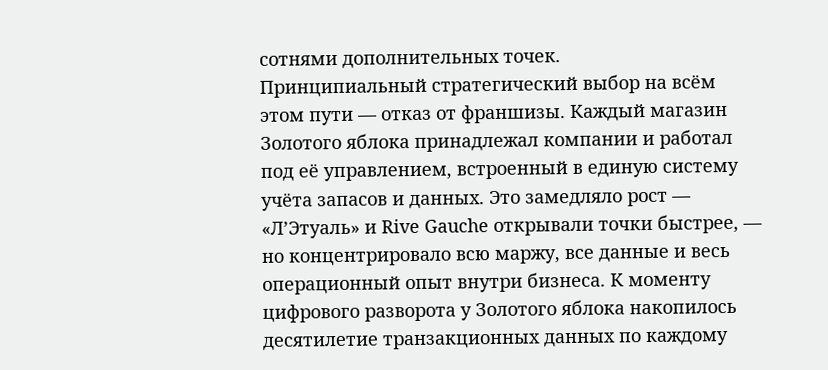сотнями дополнительных точек.
Принципиальный стратегический выбор на всём этом пути — отказ от франшизы. Каждый магазин Золотого яблока принадлежал компании и работал под её управлением, встроенный в единую систему учёта запасов и данных. Это замедляло рост — «Л’Этуаль» и Rive Gauche открывали точки быстрее, — но концентрировало всю маржу, все данные и весь операционный опыт внутри бизнеса. К моменту цифрового разворота у Золотого яблока накопилось десятилетие транзакционных данных по каждому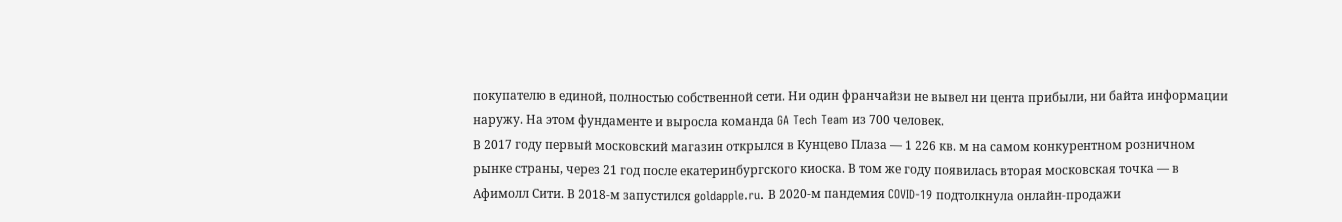покупателю в единой, полностью собственной сети. Ни один франчайзи не вывел ни цента прибыли, ни байта информации наружу. На этом фундаменте и выросла команда GA Tech Team из 700 человек.
В 2017 году первый московский магазин открылся в Кунцево Плаза — 1 226 кв. м на самом конкурентном розничном рынке страны, через 21 год после екатеринбургского киоска. В том же году появилась вторая московская точка — в Афимолл Сити. В 2018-м запустился goldapple.ru. В 2020-м пандемия COVID-19 подтолкнула онлайн-продажи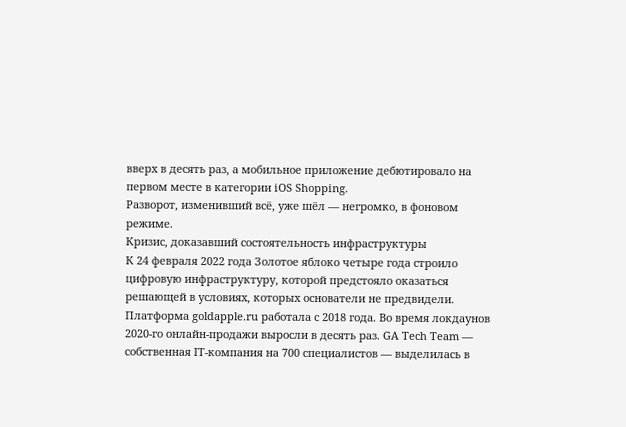вверх в десять раз, а мобильное приложение дебютировало на первом месте в категории iOS Shopping.
Разворот, изменивший всё, уже шёл — негромко, в фоновом режиме.
Кризис, доказавший состоятельность инфраструктуры
К 24 февраля 2022 года Золотое яблоко четыре года строило цифровую инфраструктуру, которой предстояло оказаться решающей в условиях, которых основатели не предвидели. Платформа goldapple.ru работала с 2018 года. Во время локдаунов 2020-го онлайн-продажи выросли в десять раз. GA Tech Team — собственная IT-компания на 700 специалистов — выделилась в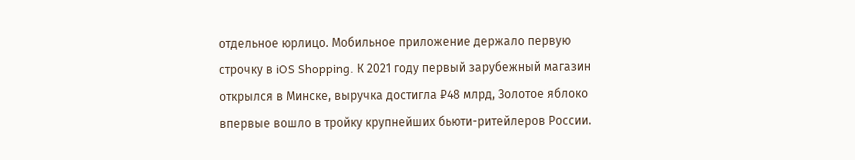отдельное юрлицо. Мобильное приложение держало первую строчку в iOS Shopping. К 2021 году первый зарубежный магазин открылся в Минске, выручка достигла ₽48 млрд, Золотое яблоко впервые вошло в тройку крупнейших бьюти-ритейлеров России.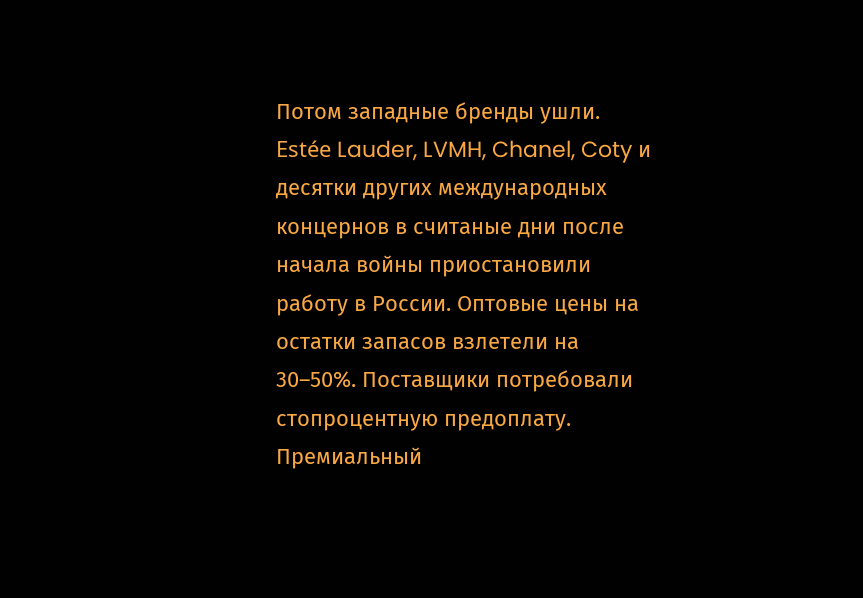Потом западные бренды ушли.
Estée Lauder, LVMH, Chanel, Coty и десятки других международных концернов в считаные дни после начала войны приостановили работу в России. Оптовые цены на остатки запасов взлетели на 30–50%. Поставщики потребовали стопроцентную предоплату. Премиальный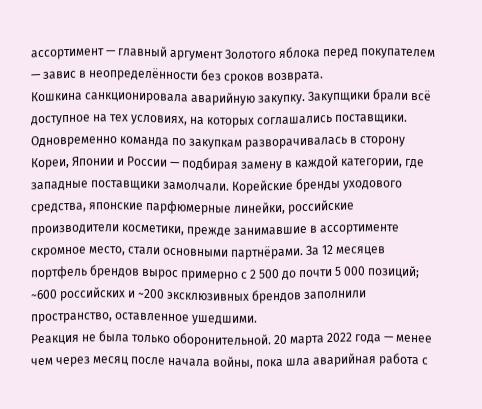ассортимент — главный аргумент Золотого яблока перед покупателем — завис в неопределённости без сроков возврата.
Кошкина санкционировала аварийную закупку. Закупщики брали всё доступное на тех условиях, на которых соглашались поставщики. Одновременно команда по закупкам разворачивалась в сторону Кореи, Японии и России — подбирая замену в каждой категории, где западные поставщики замолчали. Корейские бренды уходового средства, японские парфюмерные линейки, российские производители косметики, прежде занимавшие в ассортименте скромное место, стали основными партнёрами. За 12 месяцев портфель брендов вырос примерно с 2 500 до почти 5 000 позиций; ~600 российских и ~200 эксклюзивных брендов заполнили пространство, оставленное ушедшими.
Реакция не была только оборонительной. 20 марта 2022 года — менее чем через месяц после начала войны, пока шла аварийная работа с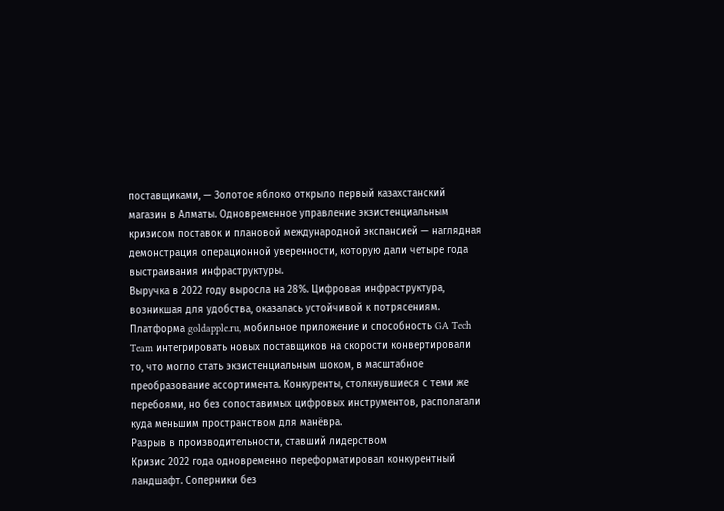поставщиками, — Золотое яблоко открыло первый казахстанский магазин в Алматы. Одновременное управление экзистенциальным кризисом поставок и плановой международной экспансией — наглядная демонстрация операционной уверенности, которую дали четыре года выстраивания инфраструктуры.
Выручка в 2022 году выросла на 28%. Цифровая инфраструктура, возникшая для удобства, оказалась устойчивой к потрясениям. Платформа goldapple.ru, мобильное приложение и способность GA Tech Team интегрировать новых поставщиков на скорости конвертировали то, что могло стать экзистенциальным шоком, в масштабное преобразование ассортимента. Конкуренты, столкнувшиеся с теми же перебоями, но без сопоставимых цифровых инструментов, располагали куда меньшим пространством для манёвра.
Разрыв в производительности, ставший лидерством
Кризис 2022 года одновременно переформатировал конкурентный ландшафт. Соперники без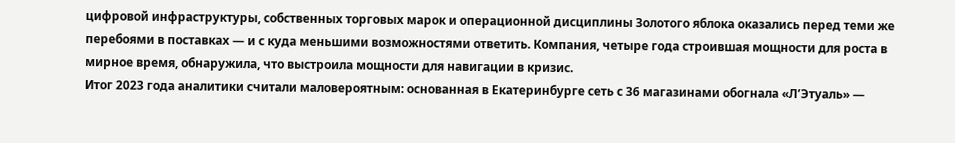цифровой инфраструктуры, собственных торговых марок и операционной дисциплины Золотого яблока оказались перед теми же перебоями в поставках — и с куда меньшими возможностями ответить. Компания, четыре года строившая мощности для роста в мирное время, обнаружила, что выстроила мощности для навигации в кризис.
Итог 2023 года аналитики считали маловероятным: основанная в Екатеринбурге сеть с 36 магазинами обогнала «Л’Этуаль» —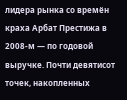лидера рынка со времён краха Арбат Престижа в 2008-м — по годовой выручке. Почти девятисот точек, накопленных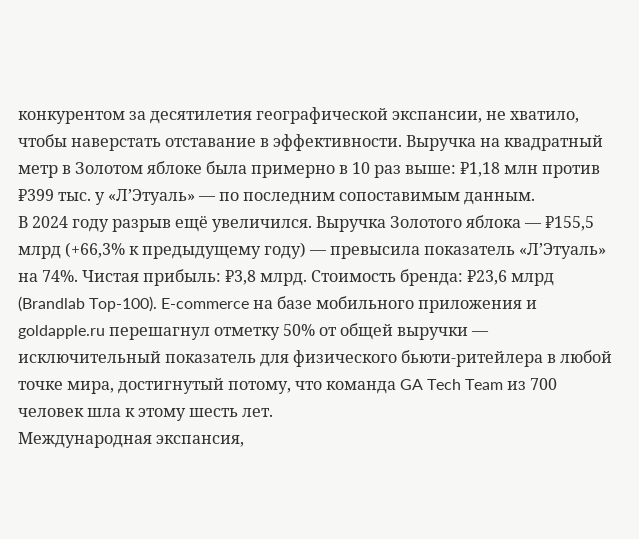конкурентом за десятилетия географической экспансии, не хватило, чтобы наверстать отставание в эффективности. Выручка на квадратный метр в Золотом яблоке была примерно в 10 раз выше: ₽1,18 млн против ₽399 тыс. у «Л’Этуаль» — по последним сопоставимым данным.
В 2024 году разрыв ещё увеличился. Выручка Золотого яблока — ₽155,5 млрд (+66,3% к предыдущему году) — превысила показатель «Л’Этуаль» на 74%. Чистая прибыль: ₽3,8 млрд. Стоимость бренда: ₽23,6 млрд (Brandlab Top-100). E-commerce на базе мобильного приложения и goldapple.ru перешагнул отметку 50% от общей выручки — исключительный показатель для физического бьюти-ритейлера в любой точке мира, достигнутый потому, что команда GA Tech Team из 700 человек шла к этому шесть лет.
Международная экспансия,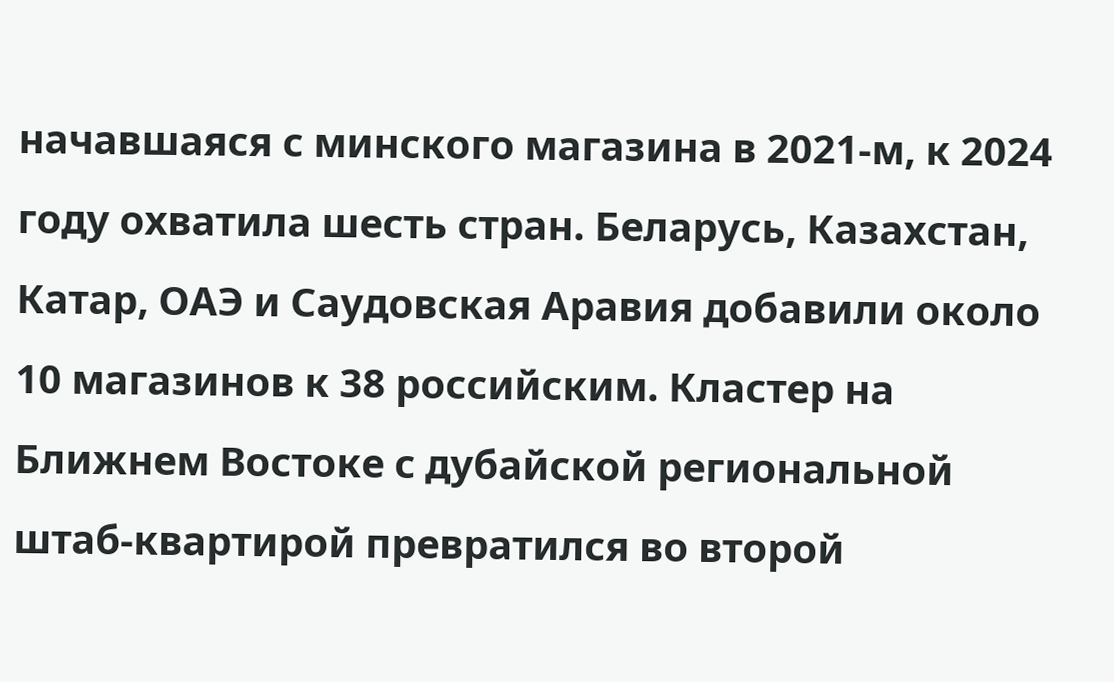начавшаяся с минского магазина в 2021-м, к 2024 году охватила шесть стран. Беларусь, Казахстан, Катар, ОАЭ и Саудовская Аравия добавили около 10 магазинов к 38 российским. Кластер на Ближнем Востоке с дубайской региональной штаб-квартирой превратился во второй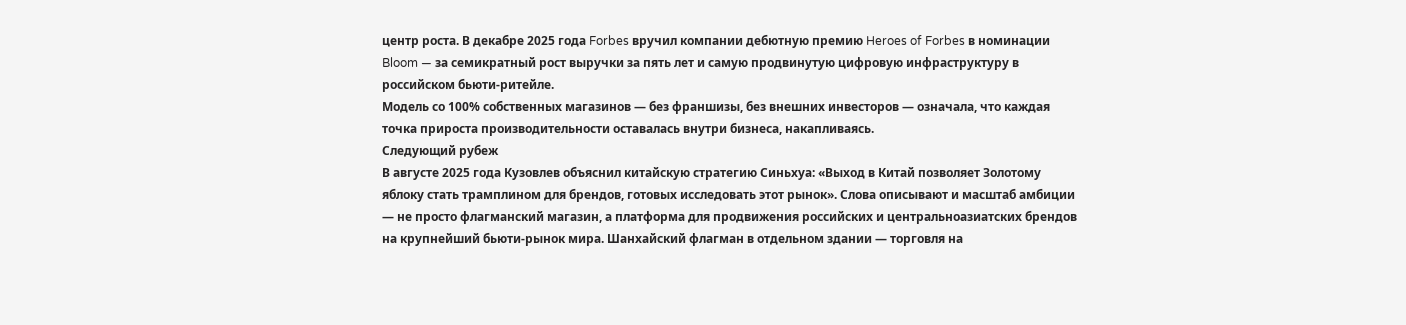центр роста. В декабре 2025 года Forbes вручил компании дебютную премию Heroes of Forbes в номинации Bloom — за семикратный рост выручки за пять лет и самую продвинутую цифровую инфраструктуру в российском бьюти-ритейле.
Модель со 100% собственных магазинов — без франшизы, без внешних инвесторов — означала, что каждая точка прироста производительности оставалась внутри бизнеса, накапливаясь.
Следующий рубеж
В августе 2025 года Кузовлев объяснил китайскую стратегию Синьхуа: «Выход в Китай позволяет Золотому яблоку стать трамплином для брендов, готовых исследовать этот рынок». Слова описывают и масштаб амбиции — не просто флагманский магазин, а платформа для продвижения российских и центральноазиатских брендов на крупнейший бьюти-рынок мира. Шанхайский флагман в отдельном здании — торговля на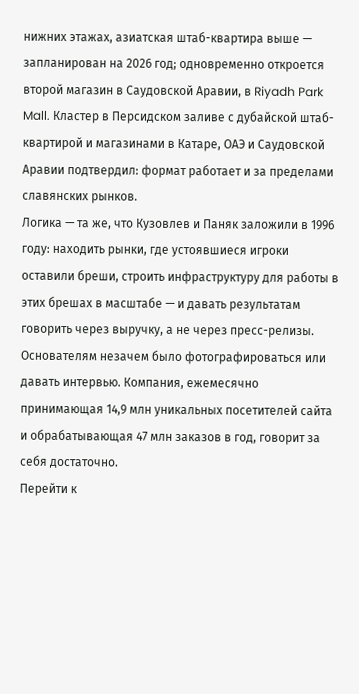нижних этажах, азиатская штаб-квартира выше — запланирован на 2026 год; одновременно откроется второй магазин в Саудовской Аравии, в Riyadh Park Mall. Кластер в Персидском заливе с дубайской штаб-квартирой и магазинами в Катаре, ОАЭ и Саудовской Аравии подтвердил: формат работает и за пределами славянских рынков.
Логика — та же, что Кузовлев и Паняк заложили в 1996 году: находить рынки, где устоявшиеся игроки оставили бреши, строить инфраструктуру для работы в этих брешах в масштабе — и давать результатам говорить через выручку, а не через пресс-релизы. Основателям незачем было фотографироваться или давать интервью. Компания, ежемесячно принимающая 14,9 млн уникальных посетителей сайта и обрабатывающая 47 млн заказов в год, говорит за себя достаточно.
Перейти к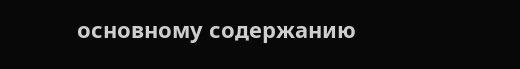основному содержанию